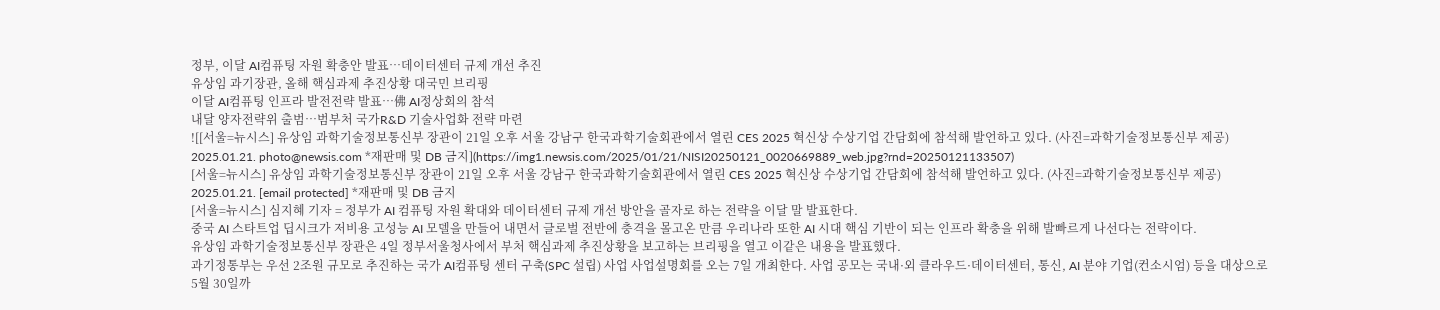정부, 이달 AI컴퓨팅 자원 확충안 발표…데이터센터 규제 개선 추진
유상임 과기장관, 올해 핵심과제 추진상황 대국민 브리핑
이달 AI컴퓨팅 인프라 발전전략 발표…佛 AI정상회의 참석
내달 양자전략위 출범…범부처 국가R&D 기술사업화 전략 마련
![[서울=뉴시스] 유상임 과학기술정보통신부 장관이 21일 오후 서울 강남구 한국과학기술회관에서 열린 CES 2025 혁신상 수상기업 간담회에 참석해 발언하고 있다. (사진=과학기술정보통신부 제공) 2025.01.21. photo@newsis.com *재판매 및 DB 금지](https://img1.newsis.com/2025/01/21/NISI20250121_0020669889_web.jpg?rnd=20250121133507)
[서울=뉴시스] 유상임 과학기술정보통신부 장관이 21일 오후 서울 강남구 한국과학기술회관에서 열린 CES 2025 혁신상 수상기업 간담회에 참석해 발언하고 있다. (사진=과학기술정보통신부 제공) 2025.01.21. [email protected] *재판매 및 DB 금지
[서울=뉴시스] 심지혜 기자 = 정부가 AI 컴퓨팅 자원 확대와 데이터센터 규제 개선 방안을 골자로 하는 전략을 이달 말 발표한다.
중국 AI 스타트업 딥시크가 저비용 고성능 AI 모델을 만들어 내면서 글로벌 전반에 충격을 몰고온 만큼 우리나라 또한 AI 시대 핵심 기반이 되는 인프라 확충을 위해 발빠르게 나선다는 전략이다.
유상임 과학기술정보통신부 장관은 4일 정부서울청사에서 부처 핵심과제 추진상황을 보고하는 브리핑을 열고 이같은 내용을 발표했다.
과기정통부는 우선 2조원 규모로 추진하는 국가 AI컴퓨팅 센터 구축(SPC 설립) 사업 사업설명회를 오는 7일 개최한다. 사업 공모는 국내·외 클라우드·데이터센터, 통신, AI 분야 기업(컨소시엄) 등을 대상으로 5월 30일까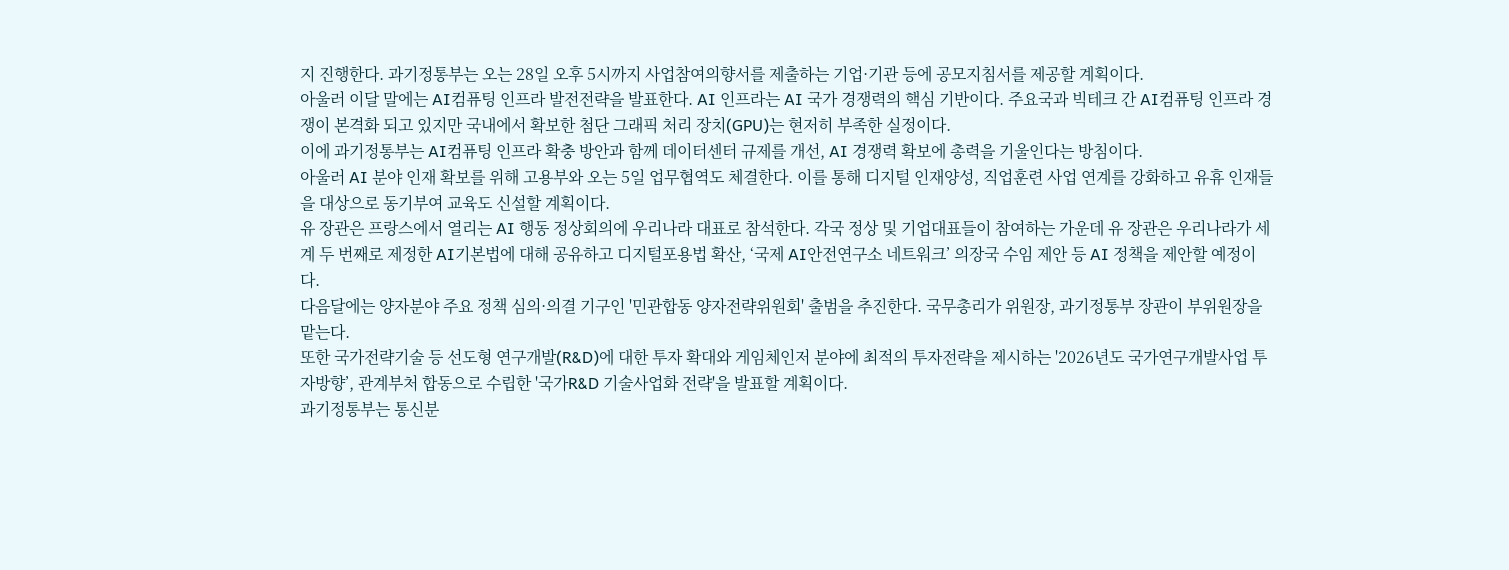지 진행한다. 과기정통부는 오는 28일 오후 5시까지 사업참여의향서를 제출하는 기업·기관 등에 공모지침서를 제공할 계획이다.
아울러 이달 말에는 AI컴퓨팅 인프라 발전전략을 발표한다. AI 인프라는 AI 국가 경쟁력의 핵심 기반이다. 주요국과 빅테크 간 AI컴퓨팅 인프라 경쟁이 본격화 되고 있지만 국내에서 확보한 첨단 그래픽 처리 장치(GPU)는 현저히 부족한 실정이다.
이에 과기정통부는 AI컴퓨팅 인프라 확충 방안과 함께 데이터센터 규제를 개선, AI 경쟁력 확보에 총력을 기울인다는 방침이다.
아울러 AI 분야 인재 확보를 위해 고용부와 오는 5일 업무협역도 체결한다. 이를 통해 디지털 인재양성, 직업훈련 사업 연계를 강화하고 유휴 인재들을 대상으로 동기부여 교육도 신설할 계획이다.
유 장관은 프랑스에서 열리는 AI 행동 정상회의에 우리나라 대표로 참석한다. 각국 정상 및 기업대표들이 참여하는 가운데 유 장관은 우리나라가 세계 두 번째로 제정한 AI기본법에 대해 공유하고 디지털포용법 확산, ‘국제 AI안전연구소 네트워크’ 의장국 수임 제안 등 AI 정책을 제안할 예정이다.
다음달에는 양자분야 주요 정책 심의·의결 기구인 '민관합동 양자전략위원회' 출범을 추진한다. 국무총리가 위원장, 과기정통부 장관이 부위원장을 맡는다.
또한 국가전략기술 등 선도형 연구개발(R&D)에 대한 투자 확대와 게임체인저 분야에 최적의 투자전략을 제시하는 '2026년도 국가연구개발사업 투자방향’, 관계부처 합동으로 수립한 '국가R&D 기술사업화 전략'을 발표할 계획이다.
과기정통부는 통신분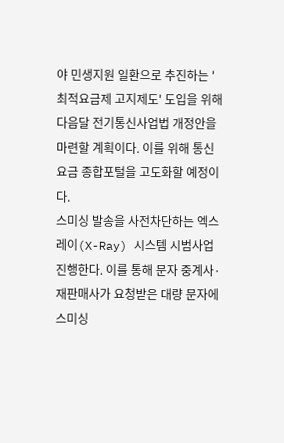야 민생지원 일환으로 추진하는 '최적요금제 고지제도' 도입을 위해 다음달 전기통신사업법 개정안을 마련할 계획이다. 이를 위해 통신요금 종합포털을 고도화할 예정이다.
스미싱 발송을 사전차단하는 엑스레이(X-Ray) 시스템 시범사업 진행한다. 이를 통해 문자 중계사·재판매사가 요청받은 대량 문자에 스미싱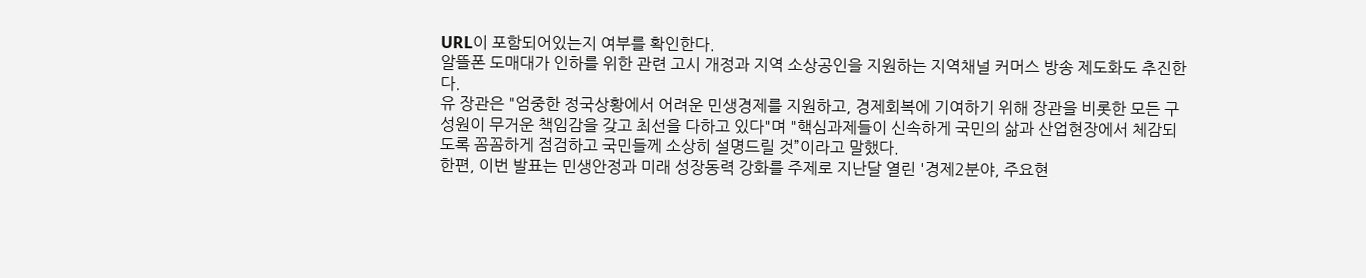URL이 포함되어있는지 여부를 확인한다.
알뜰폰 도매대가 인하를 위한 관련 고시 개정과 지역 소상공인을 지원하는 지역채널 커머스 방송 제도화도 추진한다.
유 장관은 "엄중한 정국상황에서 어려운 민생경제를 지원하고, 경제회복에 기여하기 위해 장관을 비롯한 모든 구성원이 무거운 책임감을 갖고 최선을 다하고 있다"며 "핵심과제들이 신속하게 국민의 삶과 산업현장에서 체감되도록 꼼꼼하게 점검하고 국민들께 소상히 설명드릴 것”이라고 말했다.
한편, 이번 발표는 민생안정과 미래 성장동력 강화를 주제로 지난달 열린 '경제2분야, 주요현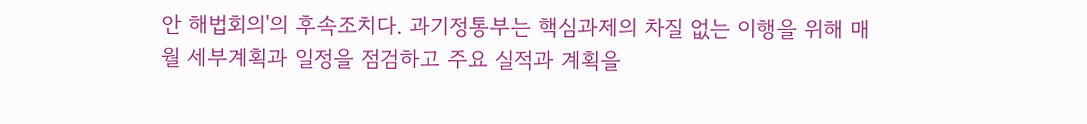안 해법회의'의 후속조치다. 과기정통부는 핵심과제의 차질 없는 이행을 위해 매월 세부계획과 일정을 점검하고 주요 실적과 계획을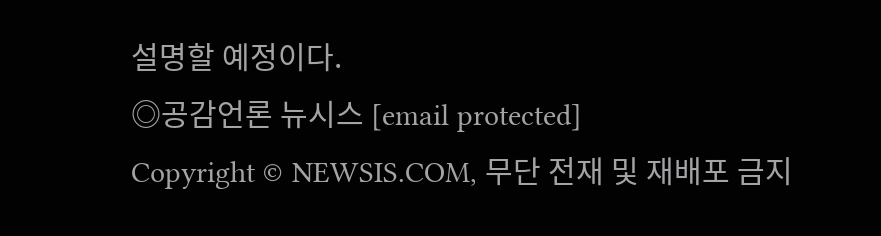설명할 예정이다.
◎공감언론 뉴시스 [email protected]
Copyright © NEWSIS.COM, 무단 전재 및 재배포 금지